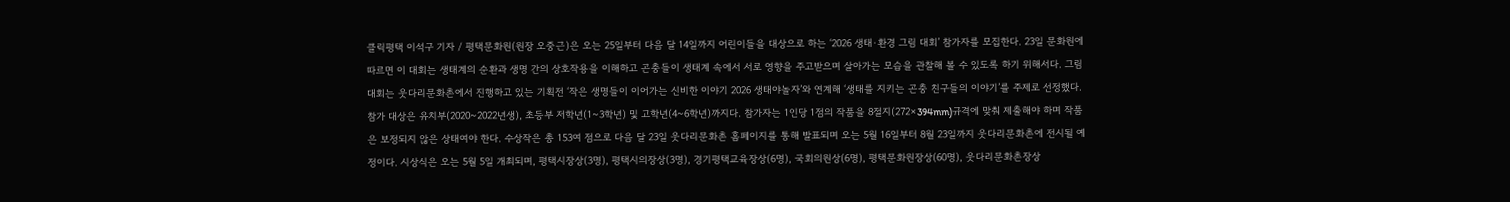클릭평택 이석구 기자 / 평택문화원(원장 오중근)은 오는 25일부터 다음 달 14일까지 어린이들을 대상으로 하는 ‘2026 생태·환경 그림 대회’ 참가자를 모집한다. 23일 문화원에 따르면 이 대회는 생태계의 순환과 생명 간의 상호작용을 이해하고 곤충들이 생태계 속에서 서로 영향을 주고받으며 살아가는 모습을 관찰해 볼 수 있도록 하기 위해서다. 그림 대회는 웃다리문화촌에서 진행하고 있는 기획전 ‘작은 생명들이 이어가는 신비한 이야기 2026 생태야놀자’와 연계해 ‘생태를 지키는 곤충 친구들의 이야기’를 주제로 선정했다. 참가 대상은 유치부(2020~2022년생), 초등부 저학년(1~3학년) 및 고학년(4~6학년)까지다. 참가자는 1인당 1점의 작품을 8절지(272×394mm)규격에 맞춰 제출해야 하며 작품은 보정되지 않은 상태여야 한다. 수상작은 총 153여 점으로 다음 달 23일 웃다리문화촌 홈페이지를 통해 발표되며 오는 5월 16일부터 8월 23일까지 웃다리문화촌에 전시될 예정이다. 시상식은 오는 5월 5일 개최되며, 평택시장상(3명), 평택시의장상(3명), 경기평택교육장상(6명), 국회의원상(6명), 평택문화원장상(60명), 웃다리문화촌장상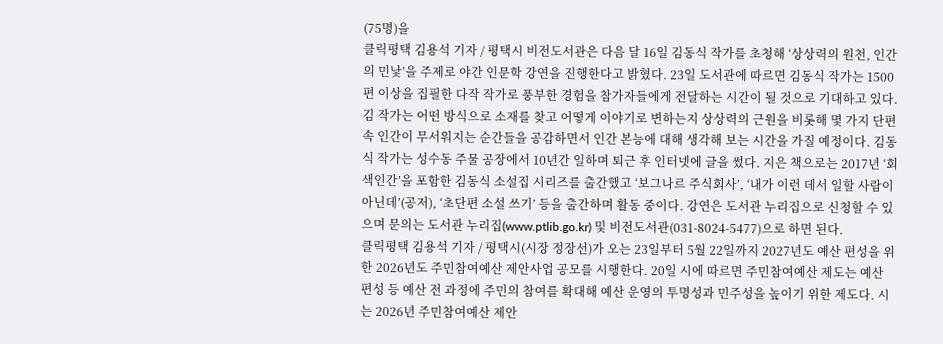(75명)을
클릭평택 김용석 기자 / 평택시 비전도서관은 다음 달 16일 김동식 작가를 초청해 ‘상상력의 원천, 인간의 민낯’을 주제로 야간 인문학 강연을 진행한다고 밝혔다. 23일 도서관에 따르면 김동식 작가는 1500편 이상을 집필한 다작 작가로 풍부한 경험을 참가자들에게 전달하는 시간이 될 것으로 기대하고 있다. 김 작가는 어떤 방식으로 소재를 찾고 어떻게 이야기로 변하는지 상상력의 근원을 비롯해 몇 가지 단편 속 인간이 무서워지는 순간들을 공감하면서 인간 본능에 대해 생각해 보는 시간을 가질 예정이다. 김동식 작가는 성수동 주물 공장에서 10년간 일하며 퇴근 후 인터넷에 글을 썼다. 지은 책으로는 2017년 ‘회색인간’을 포함한 김동식 소설집 시리즈를 출간했고 ‘보그나르 주식회사’, ‘내가 이런 데서 일할 사람이 아닌데’(공저), ‘초단편 소설 쓰기’ 등을 출간하며 활동 중이다. 강연은 도서관 누리집으로 신청할 수 있으며 문의는 도서관 누리집(www.ptlib.go.kr) 및 비전도서관(031-8024-5477)으로 하면 된다.
클릭평택 김용석 기자 / 평택시(시장 정장선)가 오는 23일부터 5월 22일까지 2027년도 예산 편성을 위한 2026년도 주민참여예산 제안사업 공모를 시행한다. 20일 시에 따르면 주민참여예산 제도는 예산 편성 등 예산 전 과정에 주민의 참여를 확대해 예산 운영의 투명성과 민주성을 높이기 위한 제도다. 시는 2026년 주민참여예산 제안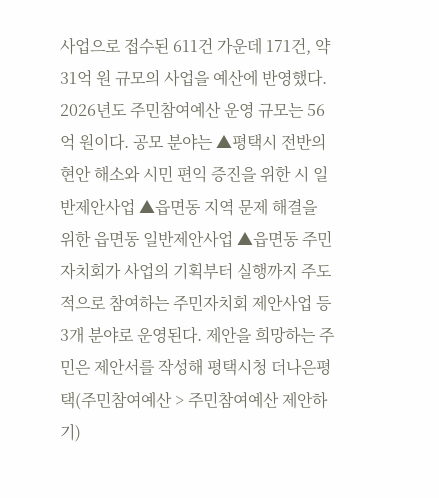사업으로 접수된 611건 가운데 171건, 약 31억 원 규모의 사업을 예산에 반영했다. 2026년도 주민참여예산 운영 규모는 56억 원이다. 공모 분야는 ▲평택시 전반의 현안 해소와 시민 편익 증진을 위한 시 일반제안사업 ▲읍면동 지역 문제 해결을 위한 읍면동 일반제안사업 ▲읍면동 주민자치회가 사업의 기획부터 실행까지 주도적으로 참여하는 주민자치회 제안사업 등 3개 분야로 운영된다. 제안을 희망하는 주민은 제안서를 작성해 평택시청 더나은평택(주민참여예산 > 주민참여예산 제안하기)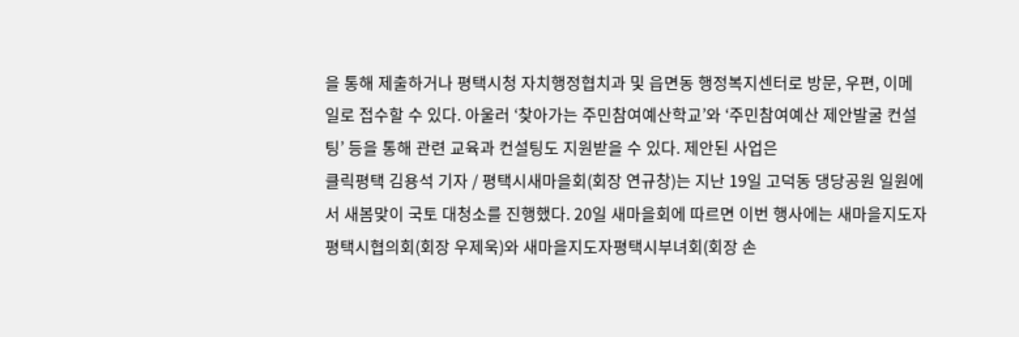을 통해 제출하거나 평택시청 자치행정협치과 및 읍면동 행정복지센터로 방문, 우편, 이메일로 접수할 수 있다. 아울러 ‘찾아가는 주민참여예산학교’와 ‘주민참여예산 제안발굴 컨설팅’ 등을 통해 관련 교육과 컨설팅도 지원받을 수 있다. 제안된 사업은
클릭평택 김용석 기자 / 평택시새마을회(회장 연규창)는 지난 19일 고덕동 댕당공원 일원에서 새봄맞이 국토 대청소를 진행했다. 20일 새마을회에 따르면 이번 행사에는 새마을지도자평택시협의회(회장 우제욱)와 새마을지도자평택시부녀회(회장 손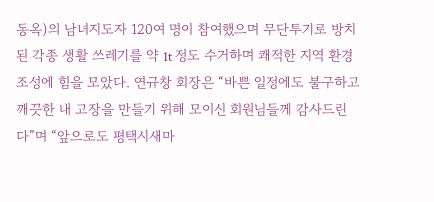동옥)의 남녀지도자 120여 명이 참여했으며 무단투기로 방치된 각종 생활 쓰레기를 약 1t 정도 수거하며 쾌적한 지역 환경 조성에 힘을 모았다. 연규창 회장은 “바쁜 일정에도 불구하고 깨끗한 내 고장을 만들기 위해 모이신 회원님들께 감사드린다”며 “앞으로도 평택시새마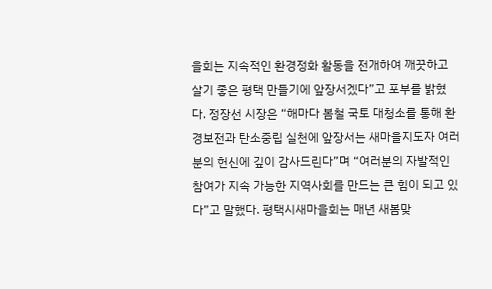을회는 지속적인 환경정화 활동을 전개하여 깨끗하고 살기 좋은 평택 만들기에 앞장서겠다”고 포부를 밝혔다. 정장선 시장은 “해마다 봄철 국토 대청소를 통해 환경보전과 탄소중립 실천에 앞장서는 새마을지도자 여러분의 헌신에 깊이 감사드린다”며 “여러분의 자발적인 참여가 지속 가능한 지역사회를 만드는 큰 힘이 되고 있다”고 말했다. 평택시새마을회는 매년 새봄맞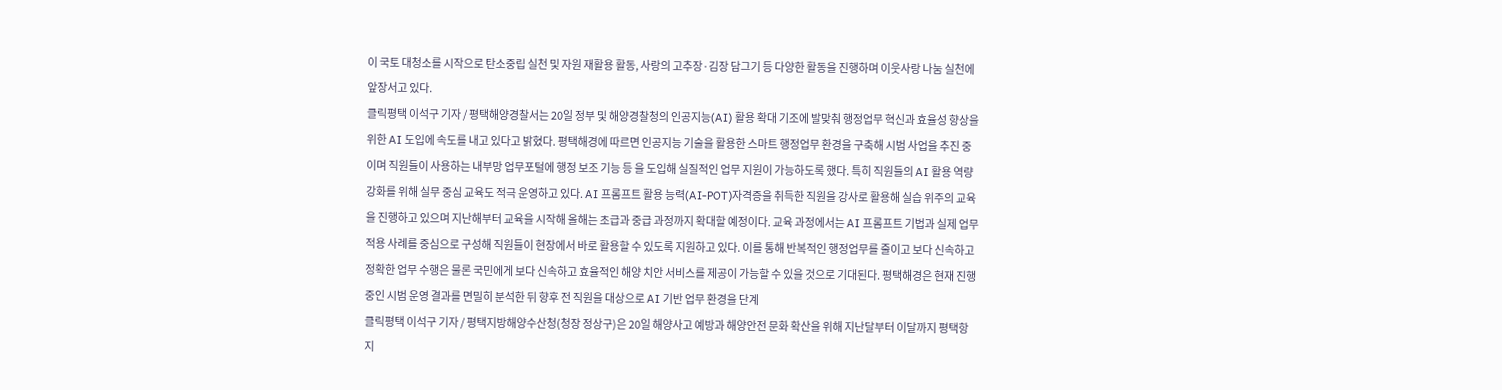이 국토 대청소를 시작으로 탄소중립 실천 및 자원 재활용 활동, 사랑의 고추장·김장 담그기 등 다양한 활동을 진행하며 이웃사랑 나눔 실천에 앞장서고 있다.
클릭평택 이석구 기자 / 평택해양경찰서는 20일 정부 및 해양경찰청의 인공지능(AI) 활용 확대 기조에 발맞춰 행정업무 혁신과 효율성 향상을 위한 AI 도입에 속도를 내고 있다고 밝혔다. 평택해경에 따르면 인공지능 기술을 활용한 스마트 행정업무 환경을 구축해 시범 사업을 추진 중이며 직원들이 사용하는 내부망 업무포털에 행정 보조 기능 등 을 도입해 실질적인 업무 지원이 가능하도록 했다. 특히 직원들의 AI 활용 역량 강화를 위해 실무 중심 교육도 적극 운영하고 있다. AI 프롬프트 활용 능력(AI-POT)자격증을 취득한 직원을 강사로 활용해 실습 위주의 교육을 진행하고 있으며 지난해부터 교육을 시작해 올해는 초급과 중급 과정까지 확대할 예정이다. 교육 과정에서는 AI 프롬프트 기법과 실제 업무 적용 사례를 중심으로 구성해 직원들이 현장에서 바로 활용할 수 있도록 지원하고 있다. 이를 통해 반복적인 행정업무를 줄이고 보다 신속하고 정확한 업무 수행은 물론 국민에게 보다 신속하고 효율적인 해양 치안 서비스를 제공이 가능할 수 있을 것으로 기대된다. 평택해경은 현재 진행 중인 시범 운영 결과를 면밀히 분석한 뒤 향후 전 직원을 대상으로 AI 기반 업무 환경을 단계
클릭평택 이석구 기자 / 평택지방해양수산청(청장 정상구)은 20일 해양사고 예방과 해양안전 문화 확산을 위해 지난달부터 이달까지 평택항 지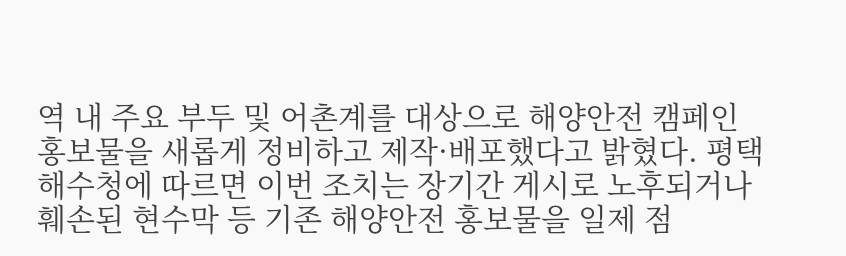역 내 주요 부두 및 어촌계를 대상으로 해양안전 캠페인 홍보물을 새롭게 정비하고 제작·배포했다고 밝혔다. 평택해수청에 따르면 이번 조치는 장기간 게시로 노후되거나 훼손된 현수막 등 기존 해양안전 홍보물을 일제 점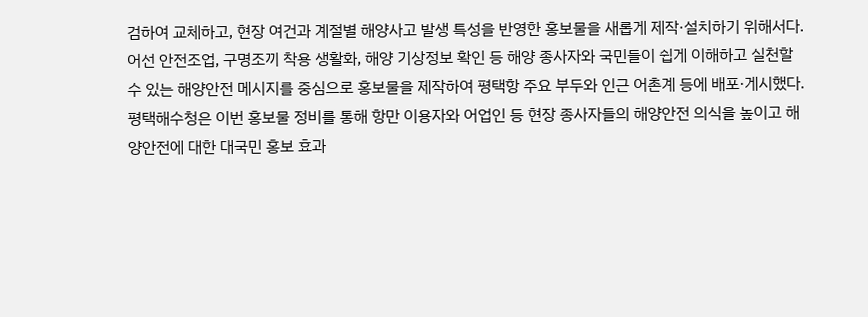검하여 교체하고, 현장 여건과 계절별 해양사고 발생 특성을 반영한 홍보물을 새롭게 제작·설치하기 위해서다. 어선 안전조업, 구명조끼 착용 생활화, 해양 기상정보 확인 등 해양 종사자와 국민들이 쉽게 이해하고 실천할 수 있는 해양안전 메시지를 중심으로 홍보물을 제작하여 평택항 주요 부두와 인근 어촌계 등에 배포·게시했다. 평택해수청은 이번 홍보물 정비를 통해 항만 이용자와 어업인 등 현장 종사자들의 해양안전 의식을 높이고 해양안전에 대한 대국민 홍보 효과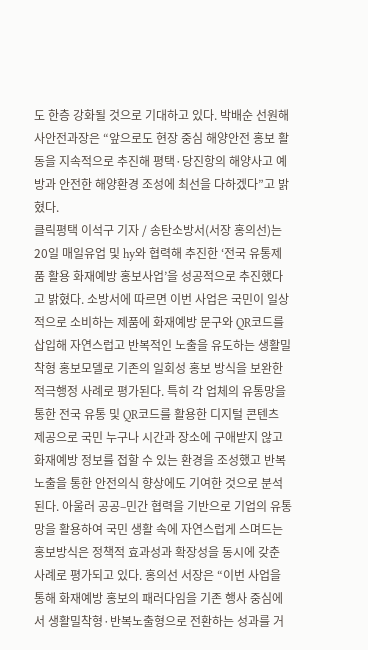도 한층 강화될 것으로 기대하고 있다. 박배순 선원해사안전과장은 “앞으로도 현장 중심 해양안전 홍보 활동을 지속적으로 추진해 평택·당진항의 해양사고 예방과 안전한 해양환경 조성에 최선을 다하겠다”고 밝혔다.
클릭평택 이석구 기자 / 송탄소방서(서장 홍의선)는 20일 매일유업 및 hy와 협력해 추진한 ‘전국 유통제품 활용 화재예방 홍보사업’을 성공적으로 추진했다고 밝혔다. 소방서에 따르면 이번 사업은 국민이 일상적으로 소비하는 제품에 화재예방 문구와 QR코드를 삽입해 자연스럽고 반복적인 노출을 유도하는 생활밀착형 홍보모델로 기존의 일회성 홍보 방식을 보완한 적극행정 사례로 평가된다. 특히 각 업체의 유통망을 통한 전국 유통 및 QR코드를 활용한 디지털 콘텐츠 제공으로 국민 누구나 시간과 장소에 구애받지 않고 화재예방 정보를 접할 수 있는 환경을 조성했고 반복 노출을 통한 안전의식 향상에도 기여한 것으로 분석된다. 아울러 공공–민간 협력을 기반으로 기업의 유통망을 활용하여 국민 생활 속에 자연스럽게 스며드는 홍보방식은 정책적 효과성과 확장성을 동시에 갖춘 사례로 평가되고 있다. 홍의선 서장은 “이번 사업을 통해 화재예방 홍보의 패러다임을 기존 행사 중심에서 생활밀착형·반복노출형으로 전환하는 성과를 거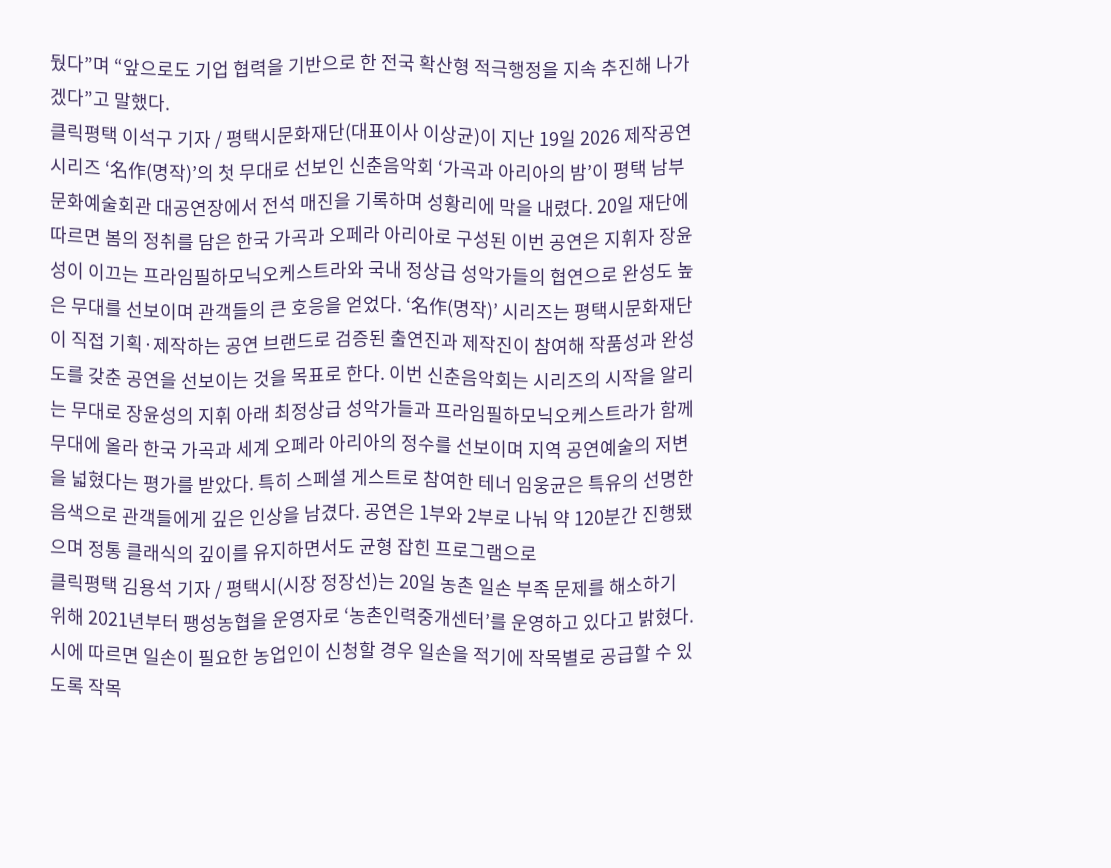뒀다”며 “앞으로도 기업 협력을 기반으로 한 전국 확산형 적극행정을 지속 추진해 나가겠다”고 말했다.
클릭평택 이석구 기자 / 평택시문화재단(대표이사 이상균)이 지난 19일 2026 제작공연 시리즈 ‘名作(명작)’의 첫 무대로 선보인 신춘음악회 ‘가곡과 아리아의 밤’이 평택 남부문화예술회관 대공연장에서 전석 매진을 기록하며 성황리에 막을 내렸다. 20일 재단에 따르면 봄의 정취를 담은 한국 가곡과 오페라 아리아로 구성된 이번 공연은 지휘자 장윤성이 이끄는 프라임필하모닉오케스트라와 국내 정상급 성악가들의 협연으로 완성도 높은 무대를 선보이며 관객들의 큰 호응을 얻었다. ‘名作(명작)’ 시리즈는 평택시문화재단이 직접 기획·제작하는 공연 브랜드로 검증된 출연진과 제작진이 참여해 작품성과 완성도를 갖춘 공연을 선보이는 것을 목표로 한다. 이번 신춘음악회는 시리즈의 시작을 알리는 무대로 장윤성의 지휘 아래 최정상급 성악가들과 프라임필하모닉오케스트라가 함께 무대에 올라 한국 가곡과 세계 오페라 아리아의 정수를 선보이며 지역 공연예술의 저변을 넓혔다는 평가를 받았다. 특히 스페셜 게스트로 참여한 테너 임웅균은 특유의 선명한 음색으로 관객들에게 깊은 인상을 남겼다. 공연은 1부와 2부로 나눠 약 120분간 진행됐으며 정통 클래식의 깊이를 유지하면서도 균형 잡힌 프로그램으로
클릭평택 김용석 기자 / 평택시(시장 정장선)는 20일 농촌 일손 부족 문제를 해소하기 위해 2021년부터 팽성농협을 운영자로 ‘농촌인력중개센터’를 운영하고 있다고 밝혔다. 시에 따르면 일손이 필요한 농업인이 신청할 경우 일손을 적기에 작목별로 공급할 수 있도록 작목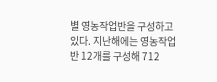별 영농작업반을 구성하고 있다. 지난해에는 영농작업반 12개를 구성해 712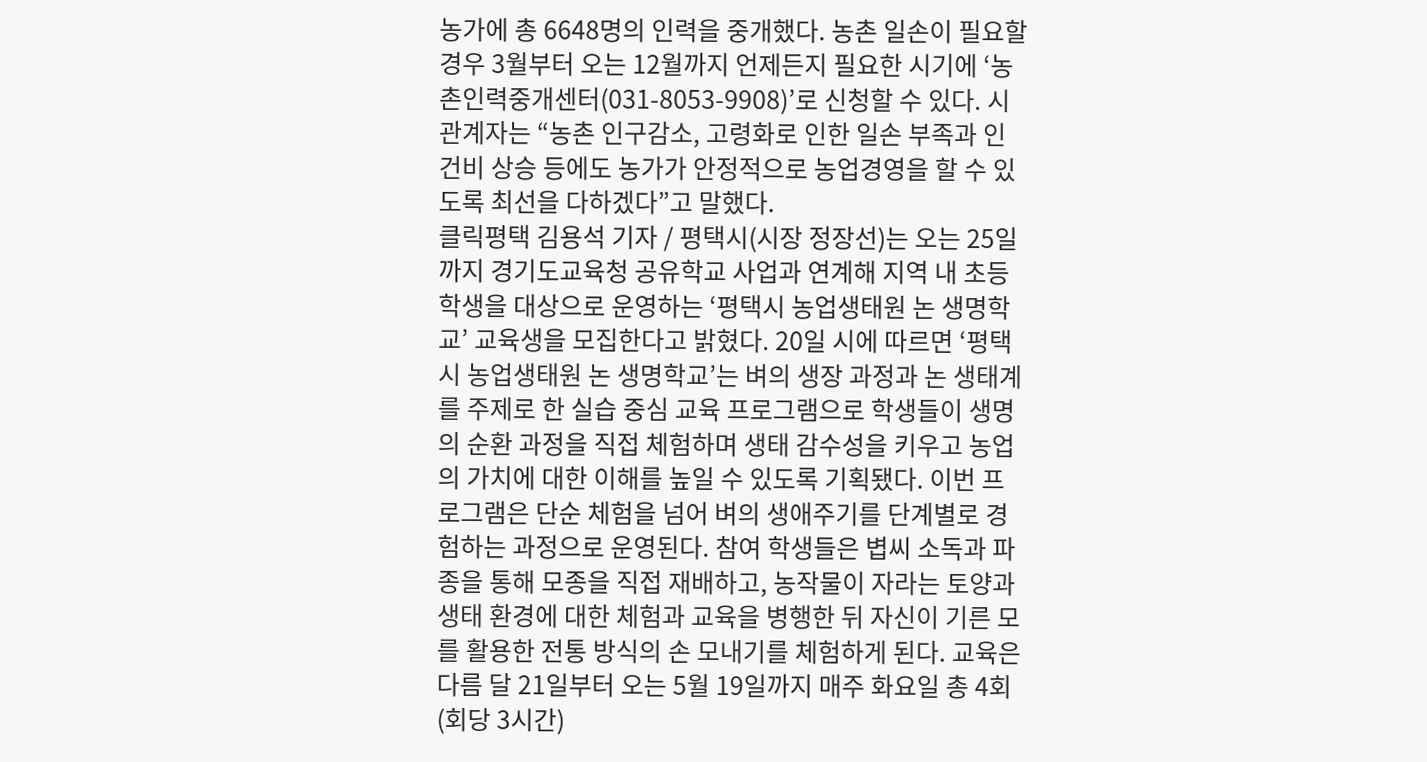농가에 총 6648명의 인력을 중개했다. 농촌 일손이 필요할 경우 3월부터 오는 12월까지 언제든지 필요한 시기에 ‘농촌인력중개센터(031-8053-9908)’로 신청할 수 있다. 시 관계자는 “농촌 인구감소, 고령화로 인한 일손 부족과 인건비 상승 등에도 농가가 안정적으로 농업경영을 할 수 있도록 최선을 다하겠다”고 말했다.
클릭평택 김용석 기자 / 평택시(시장 정장선)는 오는 25일까지 경기도교육청 공유학교 사업과 연계해 지역 내 초등학생을 대상으로 운영하는 ‘평택시 농업생태원 논 생명학교’ 교육생을 모집한다고 밝혔다. 20일 시에 따르면 ‘평택시 농업생태원 논 생명학교’는 벼의 생장 과정과 논 생태계를 주제로 한 실습 중심 교육 프로그램으로 학생들이 생명의 순환 과정을 직접 체험하며 생태 감수성을 키우고 농업의 가치에 대한 이해를 높일 수 있도록 기획됐다. 이번 프로그램은 단순 체험을 넘어 벼의 생애주기를 단계별로 경험하는 과정으로 운영된다. 참여 학생들은 볍씨 소독과 파종을 통해 모종을 직접 재배하고, 농작물이 자라는 토양과 생태 환경에 대한 체험과 교육을 병행한 뒤 자신이 기른 모를 활용한 전통 방식의 손 모내기를 체험하게 된다. 교육은 다름 달 21일부터 오는 5월 19일까지 매주 화요일 총 4회(회당 3시간)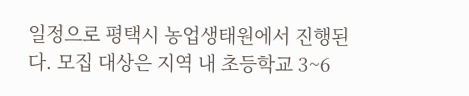일정으로 평택시 농업생태원에서 진행된다. 모집 대상은 지역 내 초등학교 3~6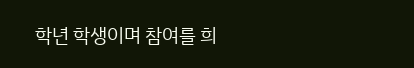학년 학생이며 참여를 희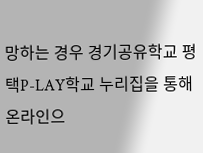망하는 경우 경기공유학교 평택P-LAY학교 누리집을 통해 온라인으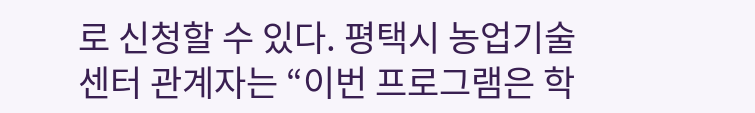로 신청할 수 있다. 평택시 농업기술센터 관계자는 “이번 프로그램은 학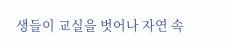생들이 교실을 벗어나 자연 속